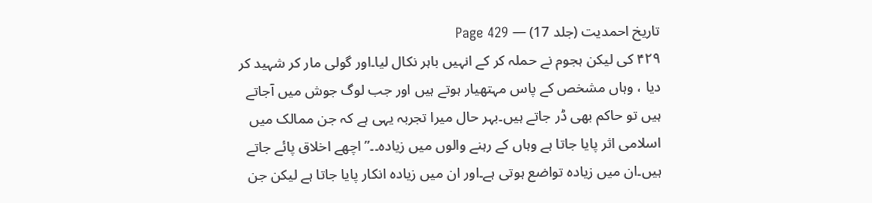تاریخ احمدیت (جلد 17) — Page 429
۴۲۹ کی لیکن ہجوم نے حملہ کر کے انہیں باہر نکال لیا۔اور گولی مار کر شہید کر دیا ، وہاں مشخص کے پاس مہتھیار ہوتے ہیں اور جب لوگ جوش میں آجاتے ہیں تو حاکم بھی ڈر جاتے ہیں۔بہر حال میرا تجربہ یہی ہے کہ جن ممالک میں اسلامی اثر پایا جاتا ہے وہاں کے رہنے والوں میں زیادہ۔۔” اچھے اخلاق پائے جاتے ہیں۔ان میں زیادہ تواضع ہوتی ہے۔اور ان میں زیادہ انکار پایا جاتا ہے لیکن جن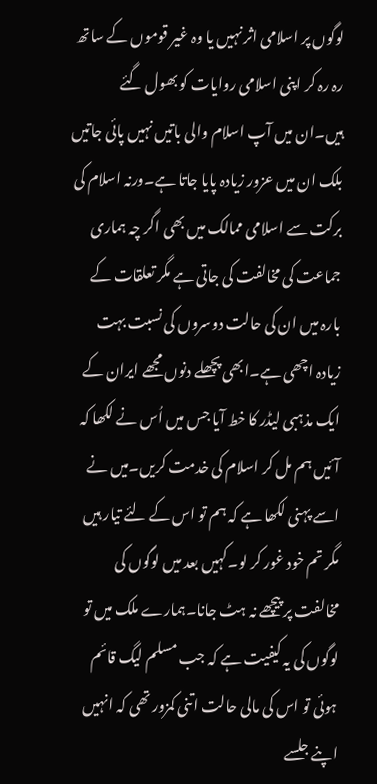لوگوں پر اسلامی اثر نہیں یا وہ غیر قوموں کے ساتھ رہ رہ کر اپنی اسلامی روایات کو بھول گئے ہیں۔ان میں آپ اسلام والی باتیں نہیں پائی جاتیں بلک ان میں عزور زیادہ پایا جاتا ہے۔ورنہ اسلام کی برکت سے اسلامی ممالک میں بھی اگر چہ ہماری جماعت کی مخالفت کی جاتی ہے مگر تعلقات کے بارہ میں ان کی حالت دوسروں کی نسبت بہت زیادہ اچھی ہے۔ابھی پچھلے دنوں مجھے ایران کے ایک مذہبی لیڈر کا خط آیا جس میں اُس نے لکھا کہ آئیں ہم مل کر اسلام کی خدمت کریں۔میں نے اسے پہنی لکھا ہے کہ ہم تو اس کے لئے تیار ہیں مگر تم خود غور کر لو۔کہیں بعد میں لوگوں کی مخالفت پر پیچھے نہ ہٹ جانا۔ہمارے ملک میں تو لوگوں کی یہ کیفیت ہے کہ جب مسلم لیگ قائم ہوئی تو اس کی مالی حالت اتنی کمزور تھی کہ انہیں اپنے جلسے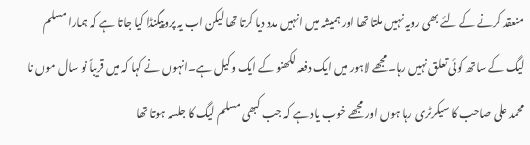منعقد کرنے کے لئے بھی رویہ نہیں ملتا تھا اور ہمیشہ میں انہیں مدد دیا کرتا تھا لیکن اب یہ پروپیگنڈا کیا جاتا ہے کہ ہمارا مسلم لیگ کے ساتھ کوئی تعلق نہیں رہا۔مجھے لاہور میں ایک دفعہ لکھنو کے ایک وکیل ہے۔انہوں نے کہا کہ میں قریباً نو سال موں نا محمد علی صاحب کا سیکرٹری رہا ہوں اور مجھے خوب یاد ہے کہ جب کبھی مسلم لیگ کا جلسہ ہوتا تھا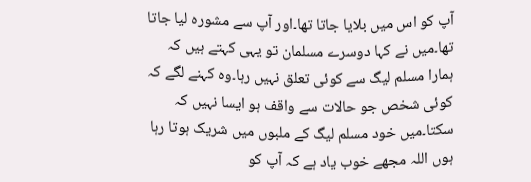آپ کو اس میں بلایا جاتا تھا۔اور آپ سے مشورہ لیا جاتا تھا۔میں نے کہا دوسرے مسلمان تو یہی کہتے ہیں کہ ہمارا مسلم لیگ سے کوئی تعلق نہیں رہا۔وہ کہنے لگے کہ کوئی شخص جو حالات سے واقف ہو ایسا نہیں کہ سکتا۔میں خود مسلم لیگ کے ملبوں میں شریک ہوتا رہا ہوں اللہ مجھے خوب یاد ہے کہ آپ کو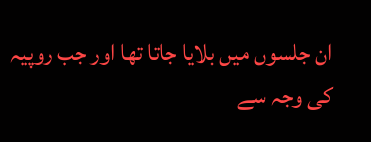ان جلسوں میں بلایا جاتا تھا اور جب روپیہ کی وجہ سے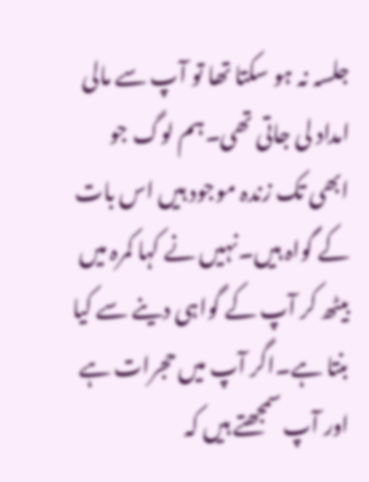جلسہ نہ ہو سکتا تھا تو آپ سے مالی امداد لی جاتی تھی۔ہم لوگ جو ابھی تک زندہ موجود ہیں اس بات کے گواہ ہیں۔نہیں نے کہا کمرہ میں بیٹھ کر آپ کے گواہی دینے سے کیا بنتا ہے۔اگر آپ میں حجرات ہے اور آپ سمجھتے ہیں کہ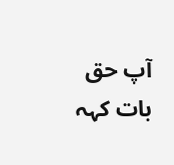آپ حق بات کہہ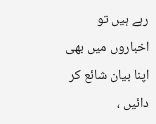رہے ہیں تو اخباروں میں بھی اپنا بیان شائع کر دائیں ،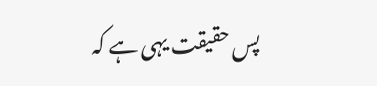پس حقیقت یہی ہے کہ